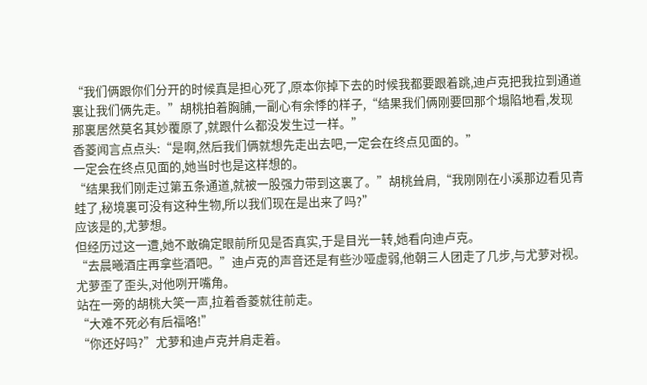“我们俩跟你们分开的时候真是担心死了,原本你掉下去的时候我都要跟着跳,迪卢克把我拉到通道裏让我们俩先走。”胡桃拍着胸脯,一副心有余悸的样子,“结果我们俩刚要回那个塌陷地看,发现那裏居然莫名其妙覆原了,就跟什么都没发生过一样。”
香菱闻言点点头:“是啊,然后我们俩就想先走出去吧,一定会在终点见面的。”
一定会在终点见面的,她当时也是这样想的。
“结果我们刚走过第五条通道,就被一股强力带到这裏了。”胡桃耸肩,“我刚刚在小溪那边看见青蛙了,秘境裏可没有这种生物,所以我们现在是出来了吗?”
应该是的,尤萝想。
但经历过这一遭,她不敢确定眼前所见是否真实,于是目光一转,她看向迪卢克。
“去晨曦酒庄再拿些酒吧。”迪卢克的声音还是有些沙哑虚弱,他朝三人团走了几步,与尤萝对视。
尤萝歪了歪头,对他咧开嘴角。
站在一旁的胡桃大笑一声,拉着香菱就往前走。
“大难不死必有后福咯!”
“你还好吗?”尤萝和迪卢克并肩走着。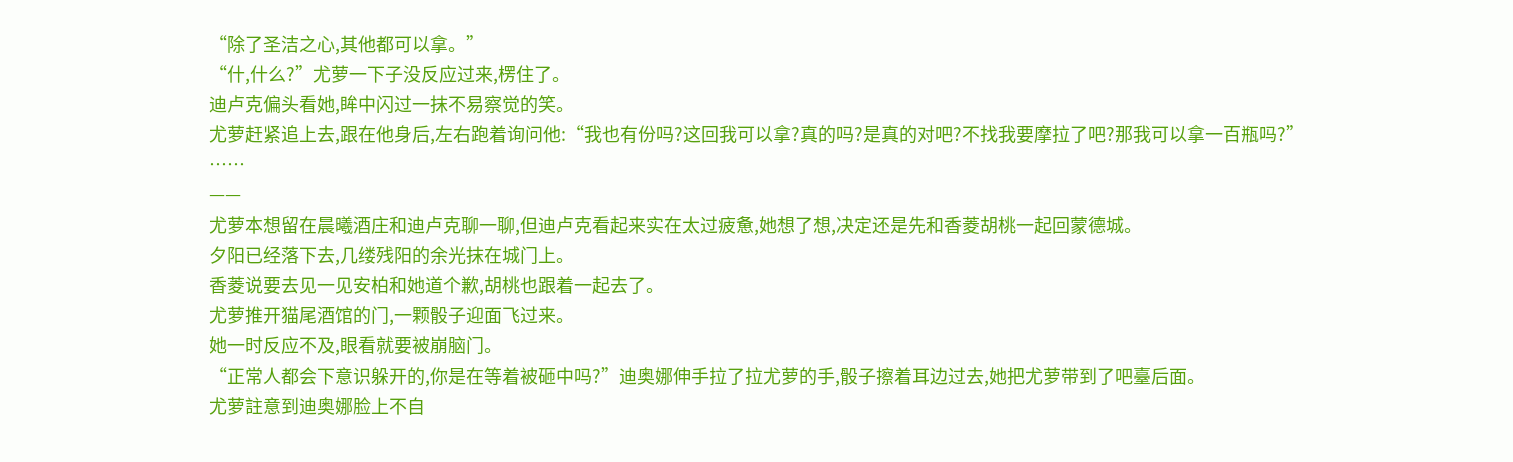“除了圣洁之心,其他都可以拿。”
“什,什么?”尤萝一下子没反应过来,楞住了。
迪卢克偏头看她,眸中闪过一抹不易察觉的笑。
尤萝赶紧追上去,跟在他身后,左右跑着询问他:“我也有份吗?这回我可以拿?真的吗?是真的对吧?不找我要摩拉了吧?那我可以拿一百瓶吗?”
……
——
尤萝本想留在晨曦酒庄和迪卢克聊一聊,但迪卢克看起来实在太过疲惫,她想了想,决定还是先和香菱胡桃一起回蒙德城。
夕阳已经落下去,几缕残阳的余光抹在城门上。
香菱说要去见一见安柏和她道个歉,胡桃也跟着一起去了。
尤萝推开猫尾酒馆的门,一颗骰子迎面飞过来。
她一时反应不及,眼看就要被崩脑门。
“正常人都会下意识躲开的,你是在等着被砸中吗?”迪奥娜伸手拉了拉尤萝的手,骰子擦着耳边过去,她把尤萝带到了吧臺后面。
尤萝註意到迪奥娜脸上不自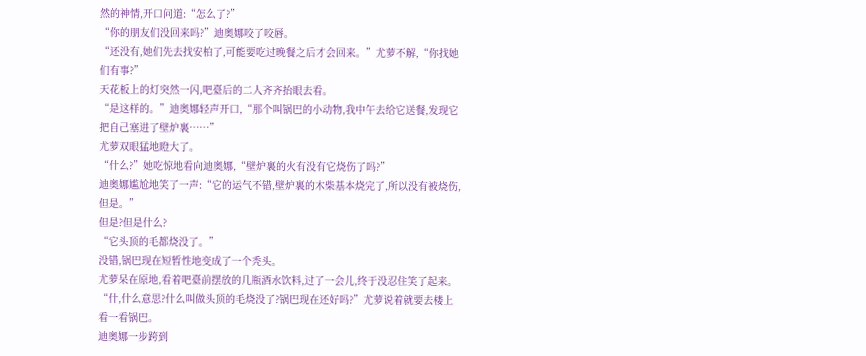然的神情,开口问道:“怎么了?”
“你的朋友们没回来吗?”迪奥娜咬了咬唇。
“还没有,她们先去找安柏了,可能要吃过晚餐之后才会回来。”尤萝不解,“你找她们有事?”
天花板上的灯突然一闪,吧臺后的二人齐齐抬眼去看。
“是这样的。”迪奥娜轻声开口,“那个叫锅巴的小动物,我中午去给它送餐,发现它把自己塞进了壁炉裏……”
尤萝双眼猛地瞪大了。
“什么?”她吃惊地看向迪奥娜,“壁炉裏的火有没有它烧伤了吗?”
迪奥娜尴尬地笑了一声:“它的运气不错,壁炉裏的木柴基本烧完了,所以没有被烧伤,但是。”
但是?但是什么?
“它头顶的毛都烧没了。”
没错,锅巴现在短暂性地变成了一个秃头。
尤萝呆在原地,看着吧臺前摆放的几瓶酒水饮料,过了一会儿,终于没忍住笑了起来。
“什,什么意思?什么叫做头顶的毛烧没了?锅巴现在还好吗?”尤萝说着就要去楼上看一看锅巴。
迪奥娜一步跨到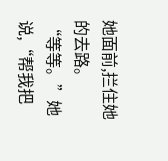她面前,拦住她的去路。
“等等。”她说,“帮我把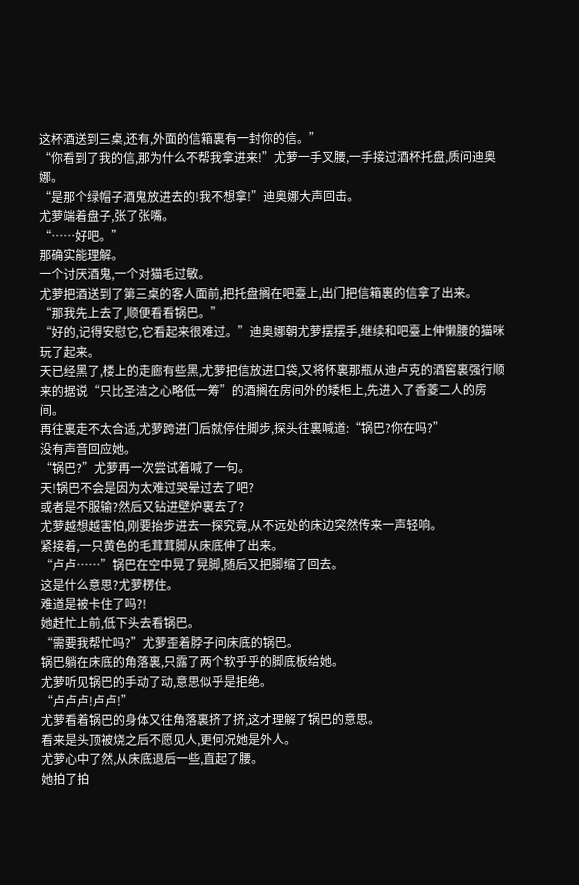这杯酒送到三桌,还有,外面的信箱裏有一封你的信。”
“你看到了我的信,那为什么不帮我拿进来!”尤萝一手叉腰,一手接过酒杯托盘,质问迪奥娜。
“是那个绿帽子酒鬼放进去的!我不想拿!”迪奥娜大声回击。
尤萝端着盘子,张了张嘴。
“……好吧。”
那确实能理解。
一个讨厌酒鬼,一个对猫毛过敏。
尤萝把酒送到了第三桌的客人面前,把托盘搁在吧臺上,出门把信箱裏的信拿了出来。
“那我先上去了,顺便看看锅巴。”
“好的,记得安慰它,它看起来很难过。”迪奥娜朝尤萝摆摆手,继续和吧臺上伸懒腰的猫咪玩了起来。
天已经黑了,楼上的走廊有些黑,尤萝把信放进口袋,又将怀裏那瓶从迪卢克的酒窖裏强行顺来的据说“只比圣洁之心略低一筹”的酒搁在房间外的矮柜上,先进入了香菱二人的房间。
再往裏走不太合适,尤萝跨进门后就停住脚步,探头往裏喊道:“锅巴?你在吗?”
没有声音回应她。
“锅巴?”尤萝再一次尝试着喊了一句。
天!锅巴不会是因为太难过哭晕过去了吧?
或者是不服输?然后又钻进壁炉裏去了?
尤萝越想越害怕,刚要抬步进去一探究竟,从不远处的床边突然传来一声轻响。
紧接着,一只黄色的毛茸茸脚从床底伸了出来。
“卢卢……”锅巴在空中晃了晃脚,随后又把脚缩了回去。
这是什么意思?尤萝楞住。
难道是被卡住了吗?!
她赶忙上前,低下头去看锅巴。
“需要我帮忙吗?”尤萝歪着脖子问床底的锅巴。
锅巴躺在床底的角落裏,只露了两个软乎乎的脚底板给她。
尤萝听见锅巴的手动了动,意思似乎是拒绝。
“卢卢卢!卢卢!”
尤萝看着锅巴的身体又往角落裏挤了挤,这才理解了锅巴的意思。
看来是头顶被烧之后不愿见人,更何况她是外人。
尤萝心中了然,从床底退后一些,直起了腰。
她拍了拍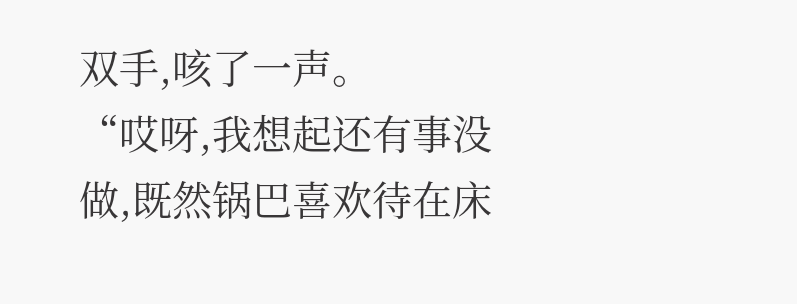双手,咳了一声。
“哎呀,我想起还有事没做,既然锅巴喜欢待在床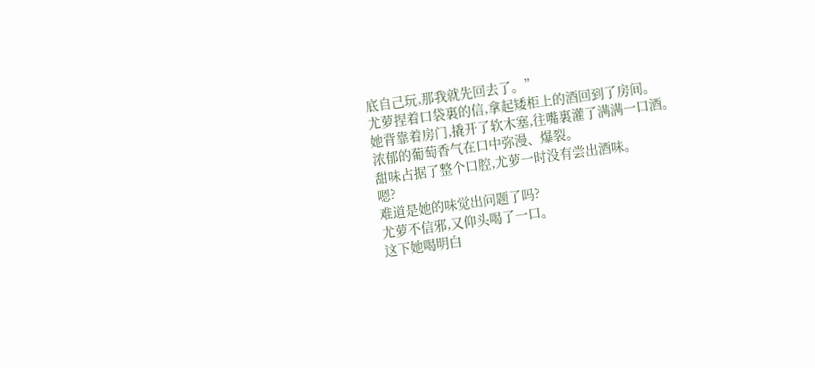底自己玩,那我就先回去了。”
尤萝捏着口袋裏的信,拿起矮柜上的酒回到了房间。
她背靠着房门,撬开了软木塞,往嘴裏灌了满满一口酒。
浓郁的葡萄香气在口中弥漫、爆裂。
甜味占据了整个口腔,尤萝一时没有尝出酒味。
嗯?
难道是她的味觉出问题了吗?
尤萝不信邪,又仰头喝了一口。
这下她喝明白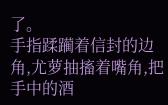了。
手指蹂躏着信封的边角,尤萝抽搐着嘴角,把手中的酒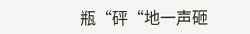瓶“砰“地一声砸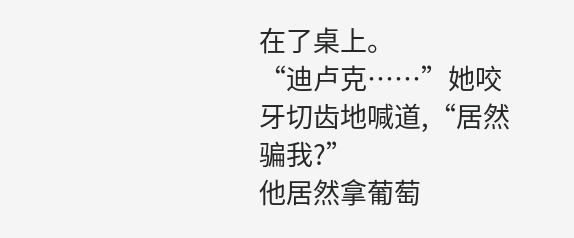在了桌上。
“迪卢克……”她咬牙切齿地喊道,“居然骗我?”
他居然拿葡萄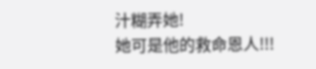汁糊弄她!
她可是他的救命恩人!!!